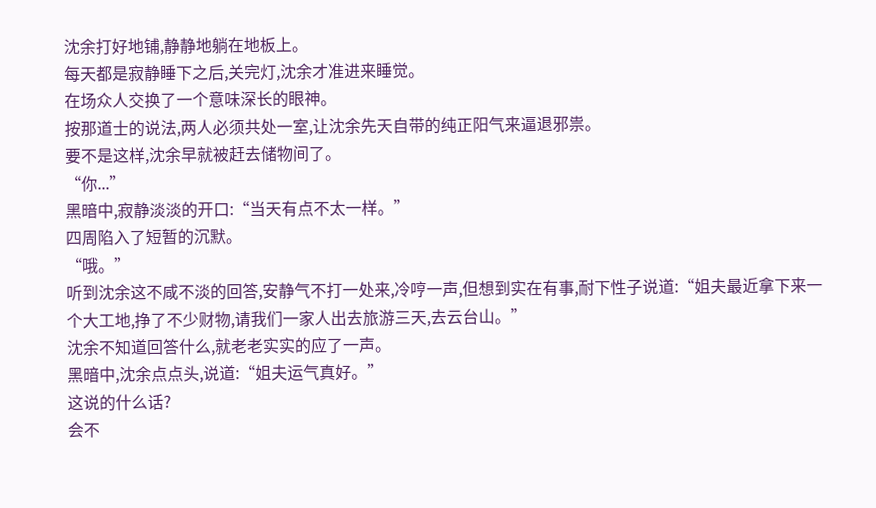沈余打好地铺,静静地躺在地板上。
每天都是寂静睡下之后,关完灯,沈余才准进来睡觉。
在场众人交换了一个意味深长的眼神。
按那道士的说法,两人必须共处一室,让沈余先天自带的纯正阳气来逼退邪祟。
要不是这样,沈余早就被赶去储物间了。
“你...”
黑暗中,寂静淡淡的开口:“当天有点不太一样。”
四周陷入了短暂的沉默。
“哦。”
听到沈余这不咸不淡的回答,安静气不打一处来,冷哼一声,但想到实在有事,耐下性子说道:“姐夫最近拿下来一个大工地,挣了不少财物,请我们一家人出去旅游三天,去云台山。”
沈余不知道回答什么,就老老实实的应了一声。
黑暗中,沈余点点头,说道:“姐夫运气真好。”
这说的什么话?
会不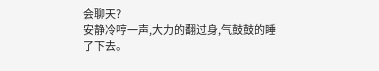会聊天?
安静冷哼一声,大力的翻过身,气鼓鼓的睡了下去。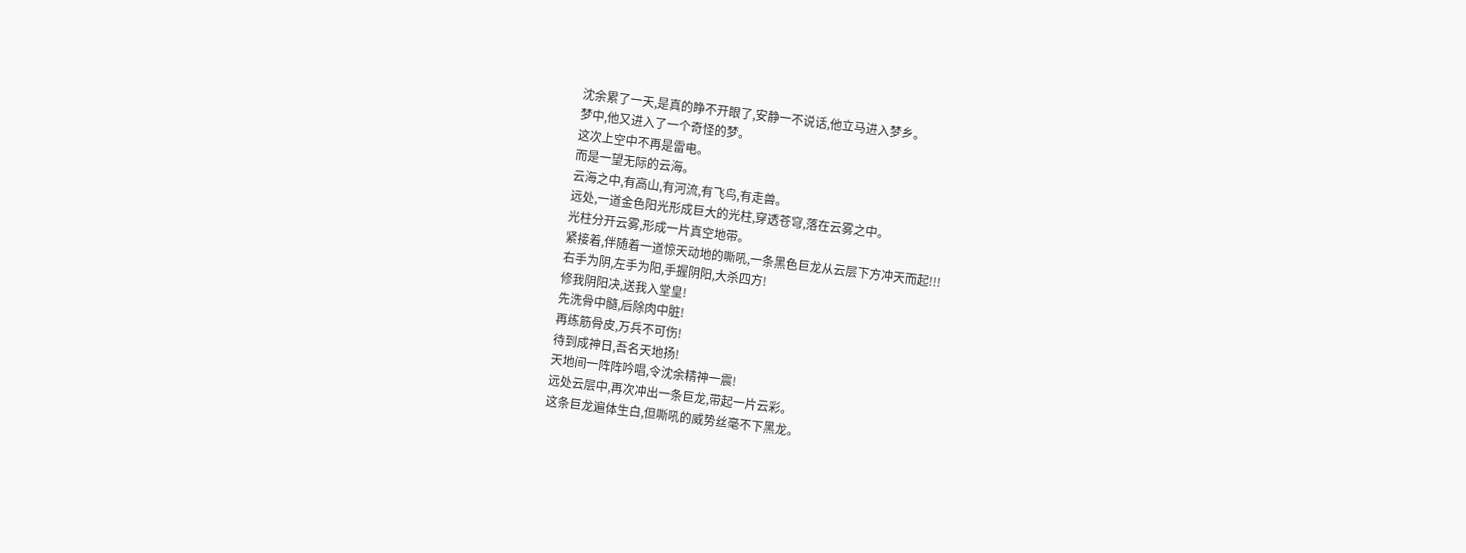沈余累了一天,是真的睁不开眼了,安静一不说话,他立马进入梦乡。
梦中,他又进入了一个奇怪的梦。
这次上空中不再是雷电。
而是一望无际的云海。
云海之中,有高山,有河流,有飞鸟,有走兽。
远处,一道金色阳光形成巨大的光柱,穿透苍穹,落在云雾之中。
光柱分开云雾,形成一片真空地带。
紧接着,伴随着一道惊天动地的嘶吼,一条黑色巨龙从云层下方冲天而起!!!
右手为阴,左手为阳,手握阴阳,大杀四方!
修我阴阳决,送我入堂皇!
先洗骨中髓,后除肉中脏!
再练筋骨皮,万兵不可伤!
待到成神日,吾名天地扬!
天地间一阵阵吟唱,令沈余精神一震!
远处云层中,再次冲出一条巨龙,带起一片云彩。
这条巨龙遍体生白,但嘶吼的威势丝毫不下黑龙。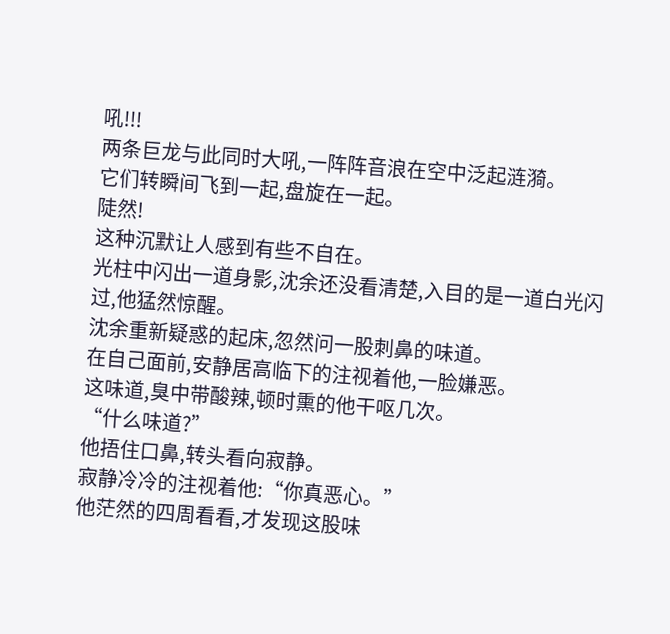吼!!!
两条巨龙与此同时大吼,一阵阵音浪在空中泛起涟漪。
它们转瞬间飞到一起,盘旋在一起。
陡然!
这种沉默让人感到有些不自在。
光柱中闪出一道身影,沈余还没看清楚,入目的是一道白光闪过,他猛然惊醒。
沈余重新疑惑的起床,忽然问一股刺鼻的味道。
在自己面前,安静居高临下的注视着他,一脸嫌恶。
这味道,臭中带酸辣,顿时熏的他干呕几次。
“什么味道?”
他捂住口鼻,转头看向寂静。
寂静冷冷的注视着他:“你真恶心。”
他茫然的四周看看,才发现这股味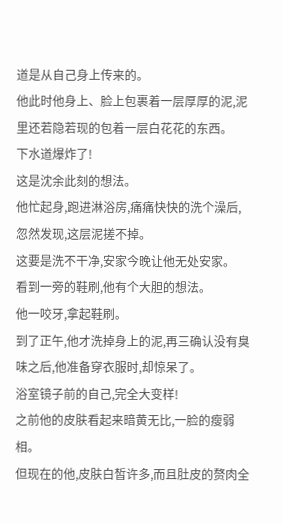道是从自己身上传来的。
他此时他身上、脸上包裹着一层厚厚的泥,泥里还若隐若现的包着一层白花花的东西。
下水道爆炸了!
这是沈余此刻的想法。
他忙起身,跑进淋浴房,痛痛快快的洗个澡后,忽然发现,这层泥搓不掉。
这要是洗不干净,安家今晚让他无处安家。
看到一旁的鞋刷,他有个大胆的想法。
他一咬牙,拿起鞋刷。
到了正午,他才洗掉身上的泥,再三确认没有臭味之后,他准备穿衣服时,却惊呆了。
浴室镜子前的自己,完全大变样!
之前他的皮肤看起来暗黄无比,一脸的瘦弱相。
但现在的他,皮肤白皙许多,而且肚皮的赘肉全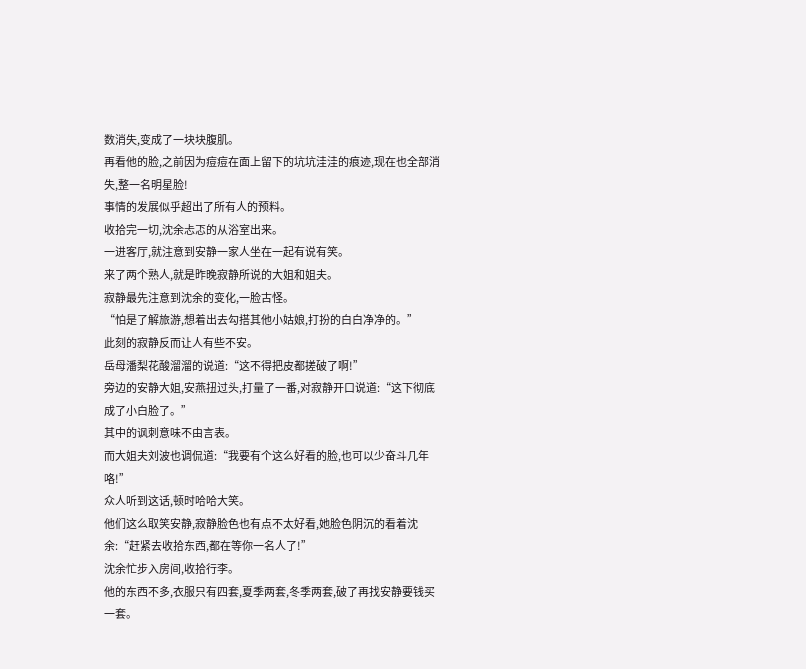数消失,变成了一块块腹肌。
再看他的脸,之前因为痘痘在面上留下的坑坑洼洼的痕迹,现在也全部消失,整一名明星脸!
事情的发展似乎超出了所有人的预料。
收拾完一切,沈余忐忑的从浴室出来。
一进客厅,就注意到安静一家人坐在一起有说有笑。
来了两个熟人,就是昨晚寂静所说的大姐和姐夫。
寂静最先注意到沈余的变化,一脸古怪。
“怕是了解旅游,想着出去勾搭其他小姑娘,打扮的白白净净的。”
此刻的寂静反而让人有些不安。
岳母潘梨花酸溜溜的说道:“这不得把皮都搓破了啊!”
旁边的安静大姐,安燕扭过头,打量了一番,对寂静开口说道:“这下彻底成了小白脸了。”
其中的讽刺意味不由言表。
而大姐夫刘波也调侃道:“我要有个这么好看的脸,也可以少奋斗几年咯!”
众人听到这话,顿时哈哈大笑。
他们这么取笑安静,寂静脸色也有点不太好看,她脸色阴沉的看着沈余:“赶紧去收拾东西,都在等你一名人了!”
沈余忙步入房间,收拾行李。
他的东西不多,衣服只有四套,夏季两套,冬季两套,破了再找安静要钱买一套。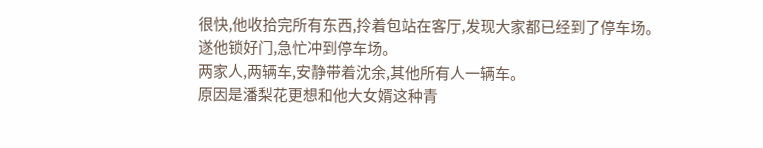很快,他收拾完所有东西,拎着包站在客厅,发现大家都已经到了停车场。
遂他锁好门,急忙冲到停车场。
两家人,两辆车,安静带着沈余,其他所有人一辆车。
原因是潘梨花更想和他大女婿这种青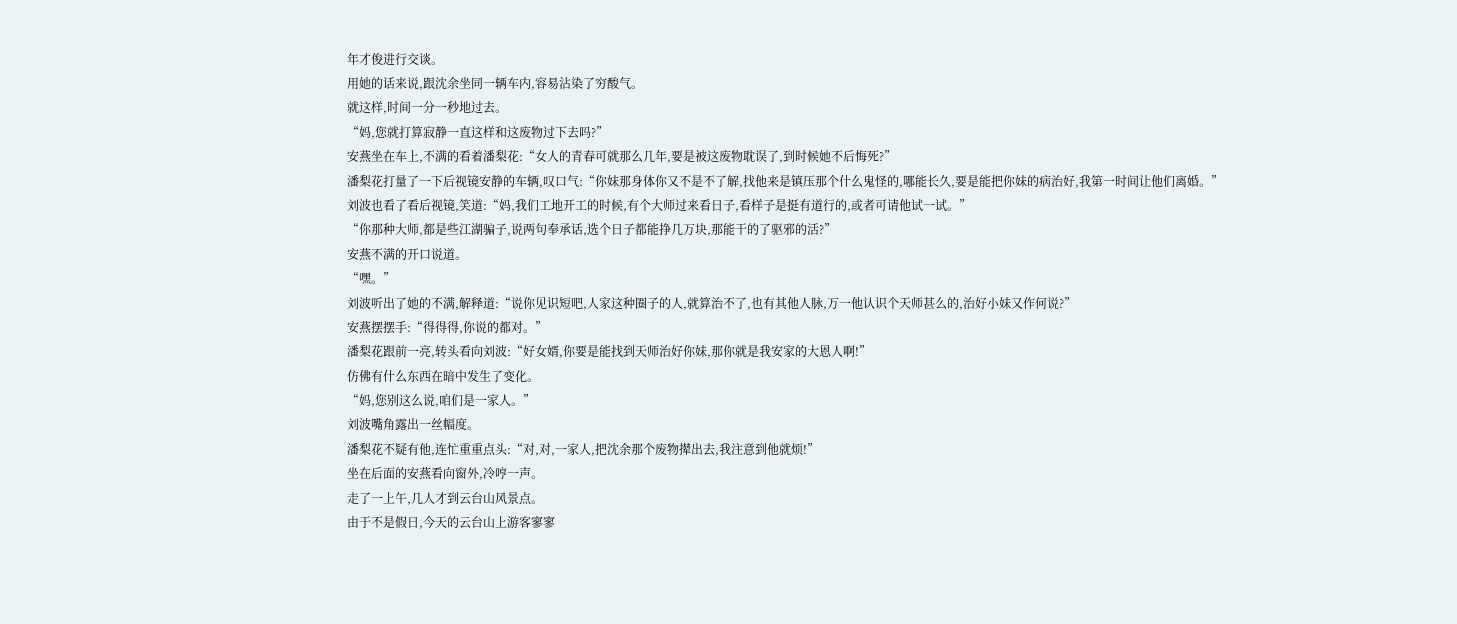年才俊进行交谈。
用她的话来说,跟沈余坐同一辆车内,容易沾染了穷酸气。
就这样,时间一分一秒地过去。
“妈,您就打算寂静一直这样和这废物过下去吗?”
安燕坐在车上,不满的看着潘梨花:“女人的青春可就那么几年,要是被这废物耽误了,到时候她不后悔死?”
潘梨花打量了一下后视镜安静的车辆,叹口气:“你妹那身体你又不是不了解,找他来是镇压那个什么鬼怪的,哪能长久,要是能把你妹的病治好,我第一时间让他们离婚。”
刘波也看了看后视镜,笑道:“妈,我们工地开工的时候,有个大师过来看日子,看样子是挺有道行的,或者可请他试一试。”
“你那种大师,都是些江湖骗子,说两句奉承话,选个日子都能挣几万块,那能干的了驱邪的活?”
安燕不满的开口说道。
“嘿。”
刘波听出了她的不满,解释道:“说你见识短吧,人家这种圈子的人,就算治不了,也有其他人脉,万一他认识个天师甚么的,治好小妹又作何说?”
安燕摆摆手:“得得得,你说的都对。”
潘梨花跟前一亮,转头看向刘波:“好女婿,你要是能找到天师治好你妹,那你就是我安家的大恩人啊!”
仿佛有什么东西在暗中发生了变化。
“妈,您别这么说,咱们是一家人。”
刘波嘴角露出一丝幅度。
潘梨花不疑有他,连忙重重点头:“对,对,一家人,把沈余那个废物撵出去,我注意到他就烦!”
坐在后面的安燕看向窗外,冷哼一声。
走了一上午,几人才到云台山风景点。
由于不是假日,今天的云台山上游客寥寥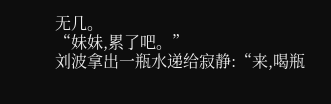无几。
“妹妹,累了吧。”
刘波拿出一瓶水递给寂静:“来,喝瓶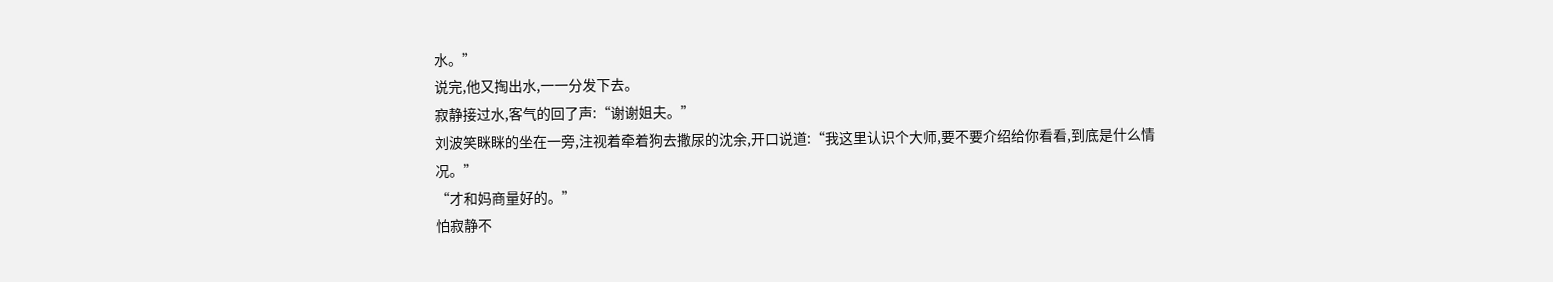水。”
说完,他又掏出水,一一分发下去。
寂静接过水,客气的回了声:“谢谢姐夫。”
刘波笑眯眯的坐在一旁,注视着牵着狗去撒尿的沈余,开口说道:“我这里认识个大师,要不要介绍给你看看,到底是什么情况。”
“才和妈商量好的。”
怕寂静不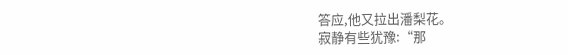答应,他又拉出潘梨花。
寂静有些犹豫:“那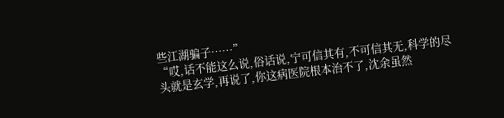些江湖骗子……”
“哎,话不能这么说,俗话说,宁可信其有,不可信其无,科学的尽头就是玄学,再说了,你这病医院根本治不了,沈余虽然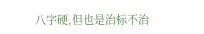八字硬,但也是治标不治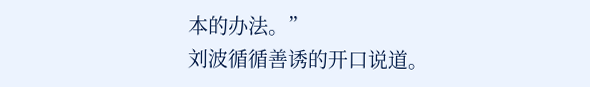本的办法。”
刘波循循善诱的开口说道。